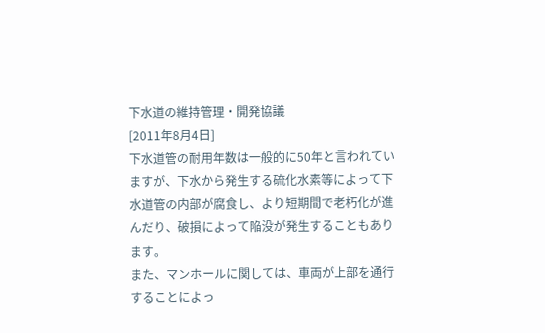下水道の維持管理・開発協議
[2011年8月4日]
下水道管の耐用年数は一般的に50年と言われていますが、下水から発生する硫化水素等によって下水道管の内部が腐食し、より短期間で老朽化が進んだり、破損によって陥没が発生することもあります。
また、マンホールに関しては、車両が上部を通行することによっ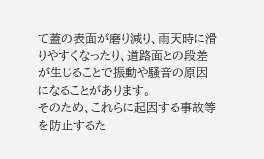て蓋の表面が磨り減り、雨天時に滑りやすくなったり、道路面との段差が生じることで振動や騒音の原因になることがあります。
そのため、これらに起因する事故等を防止するた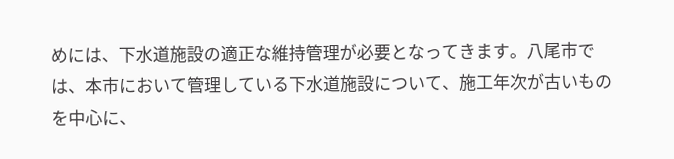めには、下水道施設の適正な維持管理が必要となってきます。八尾市では、本市において管理している下水道施設について、施工年次が古いものを中心に、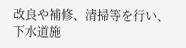改良や補修、清掃等を行い、下水道施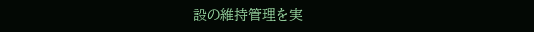設の維持管理を実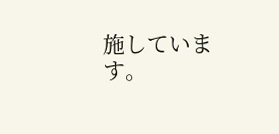施しています。